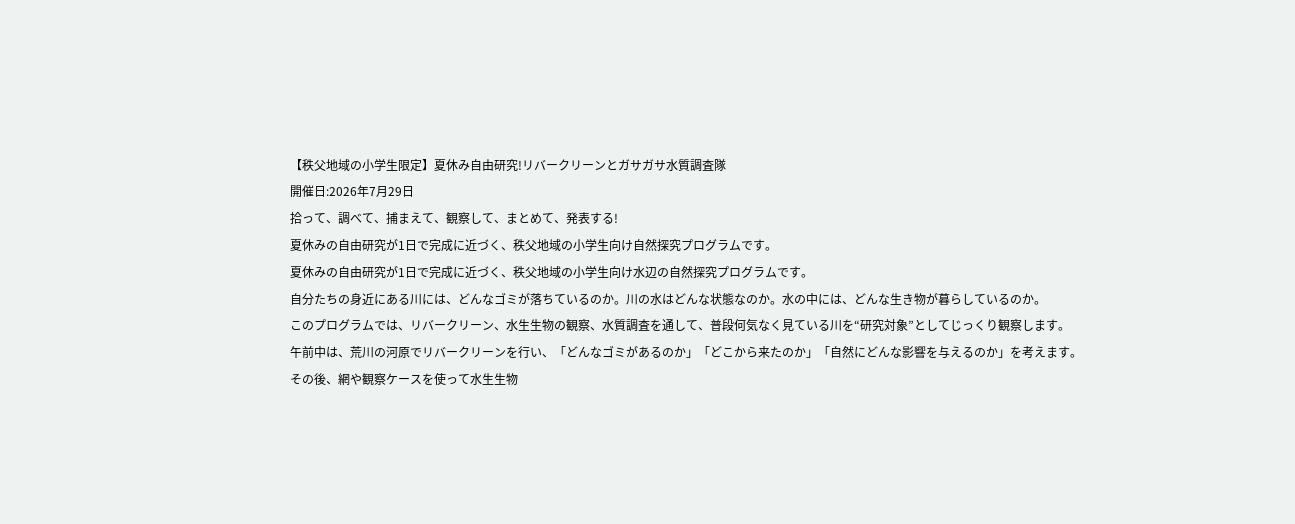【秩父地域の小学生限定】夏休み自由研究!リバークリーンとガサガサ水質調査隊
開催日:2026年7月29日
拾って、調べて、捕まえて、観察して、まとめて、発表する!
夏休みの自由研究が1日で完成に近づく、秩父地域の小学生向け自然探究プログラムです。
夏休みの自由研究が1日で完成に近づく、秩父地域の小学生向け水辺の自然探究プログラムです。
自分たちの身近にある川には、どんなゴミが落ちているのか。川の水はどんな状態なのか。水の中には、どんな生き物が暮らしているのか。
このプログラムでは、リバークリーン、水生生物の観察、水質調査を通して、普段何気なく見ている川を“研究対象”としてじっくり観察します。
午前中は、荒川の河原でリバークリーンを行い、「どんなゴミがあるのか」「どこから来たのか」「自然にどんな影響を与えるのか」を考えます。
その後、網や観察ケースを使って水生生物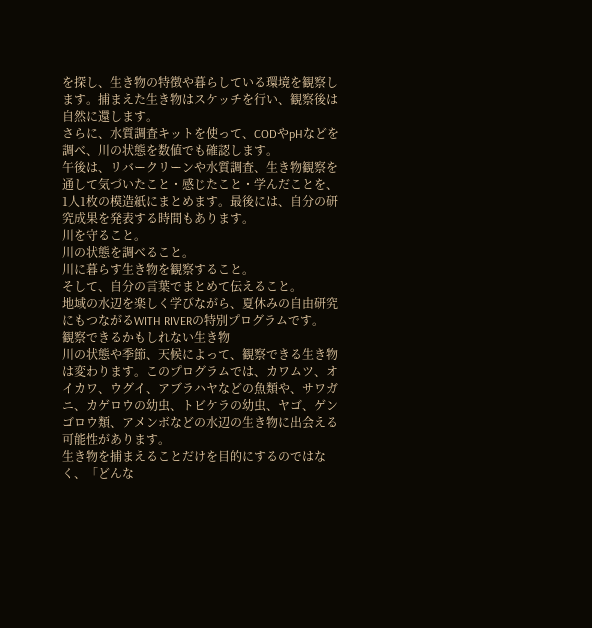を探し、生き物の特徴や暮らしている環境を観察します。捕まえた生き物はスケッチを行い、観察後は自然に還します。
さらに、水質調査キットを使って、CODやpHなどを調べ、川の状態を数値でも確認します。
午後は、リバークリーンや水質調査、生き物観察を通して気づいたこと・感じたこと・学んだことを、1人1枚の模造紙にまとめます。最後には、自分の研究成果を発表する時間もあります。
川を守ること。
川の状態を調べること。
川に暮らす生き物を観察すること。
そして、自分の言葉でまとめて伝えること。
地域の水辺を楽しく学びながら、夏休みの自由研究にもつながるWITH RIVERの特別プログラムです。
観察できるかもしれない生き物
川の状態や季節、天候によって、観察できる生き物は変わります。このプログラムでは、カワムツ、オイカワ、ウグイ、アブラハヤなどの魚類や、サワガニ、カゲロウの幼虫、トビケラの幼虫、ヤゴ、ゲンゴロウ類、アメンボなどの水辺の生き物に出会える可能性があります。
生き物を捕まえることだけを目的にするのではなく、「どんな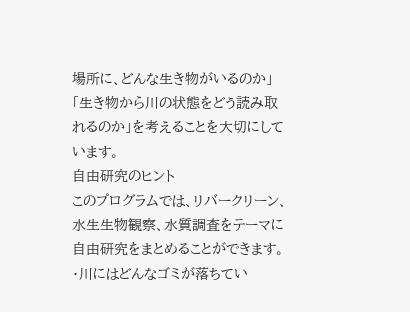場所に、どんな生き物がいるのか」「生き物から川の状態をどう読み取れるのか」を考えることを大切にしています。
自由研究のヒント
このプログラムでは、リバークリーン、水生生物観察、水質調査をテーマに自由研究をまとめることができます。
・川にはどんなゴミが落ちてい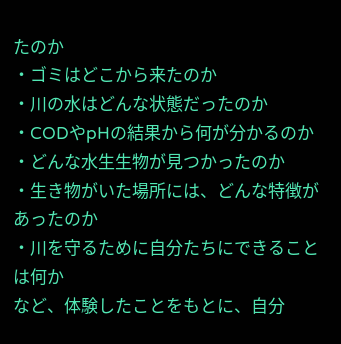たのか
・ゴミはどこから来たのか
・川の水はどんな状態だったのか
・CODやpHの結果から何が分かるのか
・どんな水生生物が見つかったのか
・生き物がいた場所には、どんな特徴があったのか
・川を守るために自分たちにできることは何か
など、体験したことをもとに、自分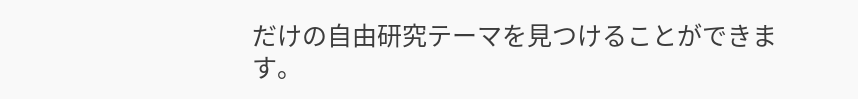だけの自由研究テーマを見つけることができます。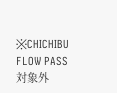※CHICHIBU FLOW PASS対象外